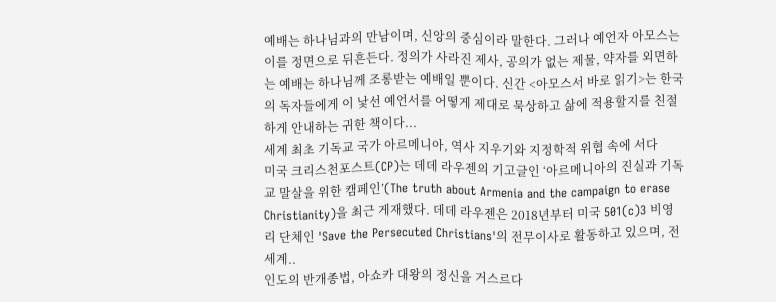예배는 하나님과의 만남이며, 신앙의 중심이라 말한다. 그러나 예언자 아모스는 이를 정면으로 뒤흔든다. 정의가 사라진 제사, 공의가 없는 제물, 약자를 외면하는 예배는 하나님께 조롱받는 예배일 뿐이다. 신간 <아모스서 바로 읽기>는 한국의 독자들에게 이 낯선 예언서를 어떻게 제대로 묵상하고 삶에 적용할지를 친절하게 안내하는 귀한 책이다...
세계 최초 기독교 국가 아르메니아, 역사 지우기와 지정학적 위협 속에 서다
미국 크리스천포스트(CP)는 데데 라우젠의 기고글인 ‘아르메니아의 진실과 기독교 말살을 위한 캠페인’(The truth about Armenia and the campaign to erase Christianity)을 최근 게재했다. 데데 라우젠은 2018년부터 미국 501(c)3 비영리 단체인 'Save the Persecuted Christians'의 전무이사로 활동하고 있으며, 전 세계..
인도의 반개종법, 아쇼카 대왕의 정신을 거스르다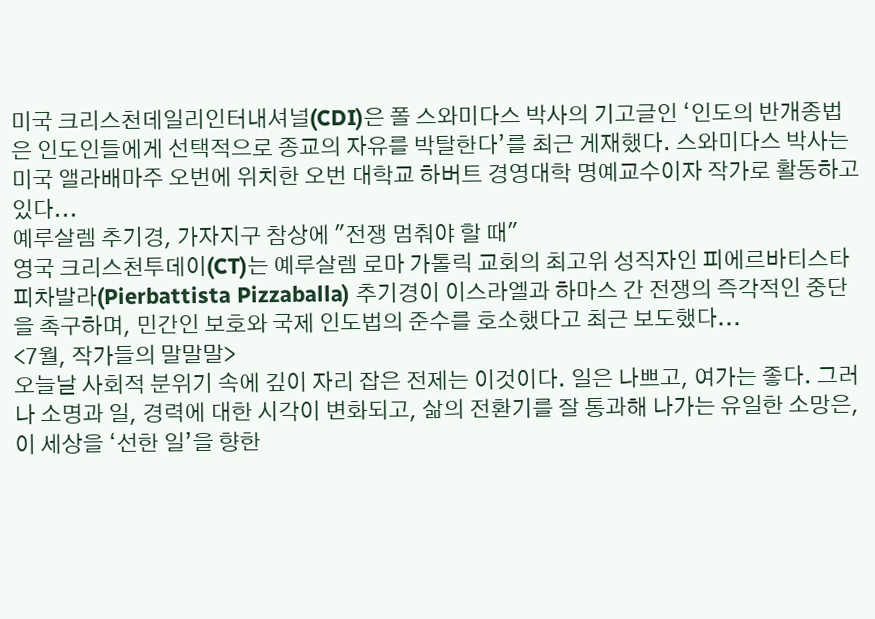미국 크리스천데일리인터내셔널(CDI)은 폴 스와미다스 박사의 기고글인 ‘인도의 반개종법은 인도인들에게 선택적으로 종교의 자유를 박탈한다’를 최근 게재했다. 스와미다스 박사는 미국 앨라배마주 오번에 위치한 오번 대학교 하버트 경영대학 명예교수이자 작가로 활동하고 있다...
예루살렘 추기경, 가자지구 참상에 "전쟁 멈춰야 할 때"
영국 크리스천투데이(CT)는 예루살렘 로마 가톨릭 교회의 최고위 성직자인 피에르바티스타 피차발라(Pierbattista Pizzaballa) 추기경이 이스라엘과 하마스 간 전쟁의 즉각적인 중단을 촉구하며, 민간인 보호와 국제 인도법의 준수를 호소했다고 최근 보도했다...
<7월, 작가들의 말말말>
오늘날 사회적 분위기 속에 깊이 자리 잡은 전제는 이것이다. 일은 나쁘고, 여가는 좋다. 그러나 소명과 일, 경력에 대한 시각이 변화되고, 삶의 전환기를 잘 통과해 나가는 유일한 소망은, 이 세상을 ‘선한 일’을 향한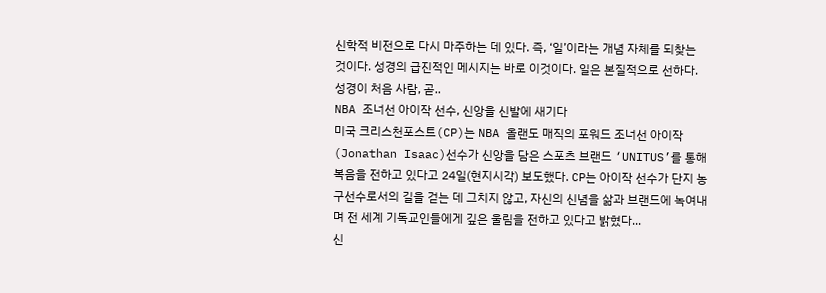신학적 비전으로 다시 마주하는 데 있다. 즉, ‘일’이라는 개념 자체를 되찾는 것이다. 성경의 급진적인 메시지는 바로 이것이다. 일은 본질적으로 선하다. 성경이 처음 사람, 곧..
NBA 조너선 아이작 선수, 신앙을 신발에 새기다
미국 크리스천포스트(CP)는 NBA 올랜도 매직의 포워드 조너선 아이작(Jonathan Isaac)선수가 신앙을 담은 스포츠 브랜드 ‘UNITUS’를 통해 복음을 전하고 있다고 24일(현지시각) 보도했다. CP는 아이작 선수가 단지 농구선수로서의 길을 걷는 데 그치지 않고, 자신의 신념을 삶과 브랜드에 녹여내며 전 세계 기독교인들에게 깊은 울림을 전하고 있다고 밝혔다...
신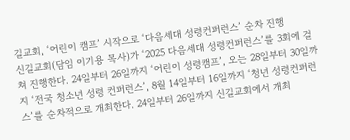길교회, ‘어린이 캠프’ 시작으로 ‘다음세대 성령컨퍼런스’ 순차 진행
신길교회(담임 이기용 목사)가 ‘2025 다음세대 성령컨퍼런스’를 3회에 걸쳐 진행한다. 24일부터 26일까지 ‘어린이 성령캠프’, 오는 28일부터 30일까지 ‘전국 청소년 성령 컨퍼런스’, 8월 14일부터 16일까지 ‘청년 성령컨퍼런스’를 순차적으로 개최한다. 24일부터 26일까지 신길교회에서 개최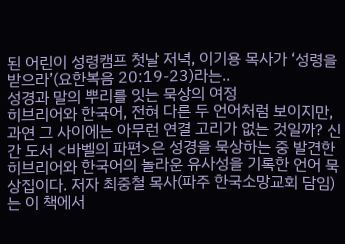된 어린이 성령캠프 첫날 저녁, 이기용 목사가 ‘성령을 받으라’(요한복음 20:19-23)라는..
성경과 말의 뿌리를 잇는 묵상의 여정
히브리어와 한국어, 전혀 다른 두 언어처럼 보이지만, 과연 그 사이에는 아무런 연결 고리가 없는 것일까? 신간 도서 <바벨의 파편>은 성경을 묵상하는 중 발견한 히브리어와 한국어의 놀라운 유사성을 기록한 언어 묵상집이다. 저자 최중철 목사(파주 한국소망교회 담임)는 이 책에서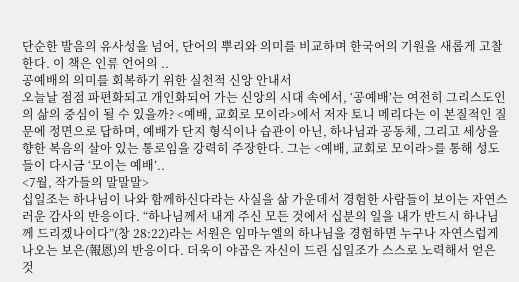단순한 발음의 유사성을 넘어, 단어의 뿌리와 의미를 비교하며 한국어의 기원을 새롭게 고찰한다. 이 책은 인류 언어의 ..
공예배의 의미를 회복하기 위한 실천적 신앙 안내서
오늘날 점점 파편화되고 개인화되어 가는 신앙의 시대 속에서, ‘공예배’는 여전히 그리스도인의 삶의 중심이 될 수 있을까? <예배, 교회로 모이라>에서 저자 토니 메리다는 이 본질적인 질문에 정면으로 답하며, 예배가 단지 형식이나 습관이 아닌, 하나님과 공동체, 그리고 세상을 향한 복음의 살아 있는 통로임을 강력히 주장한다. 그는 <예배, 교회로 모이라>를 통해 성도들이 다시금 ‘모이는 예배’..
<7월, 작가들의 말말말>
십일조는 하나님이 나와 함께하신다라는 사실을 삶 가운데서 경험한 사람들이 보이는 자연스러운 감사의 반응이다. “하나님께서 내게 주신 모든 것에서 십분의 일을 내가 반드시 하나님께 드리겠나이다”(창 28:22)라는 서원은 임마누엘의 하나님을 경험하면 누구나 자연스럽게 나오는 보은(報恩)의 반응이다. 더욱이 야곱은 자신이 드린 십일조가 스스로 노력해서 얻은 것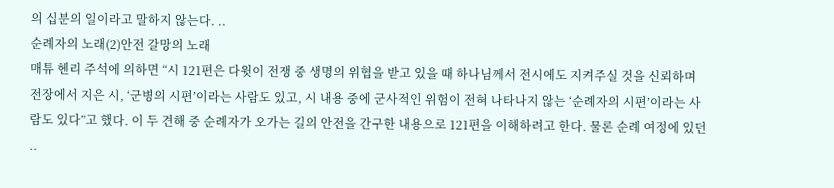의 십분의 일이라고 말하지 않는다. ..
순례자의 노래(2)안전 갈망의 노래
매튜 헨리 주석에 의하면 “시 121편은 다윗이 전쟁 중 생명의 위협을 받고 있을 때 하나님께서 전시에도 지켜주실 것을 신뢰하며 전장에서 지은 시, ‘군병의 시편’이라는 사람도 있고, 시 내용 중에 군사적인 위험이 전혀 나타나지 않는 ‘순례자의 시편’이라는 사람도 있다”고 했다. 이 두 견해 중 순례자가 오가는 길의 안전을 간구한 내용으로 121편을 이해하려고 한다. 물론 순례 여정에 있던 ..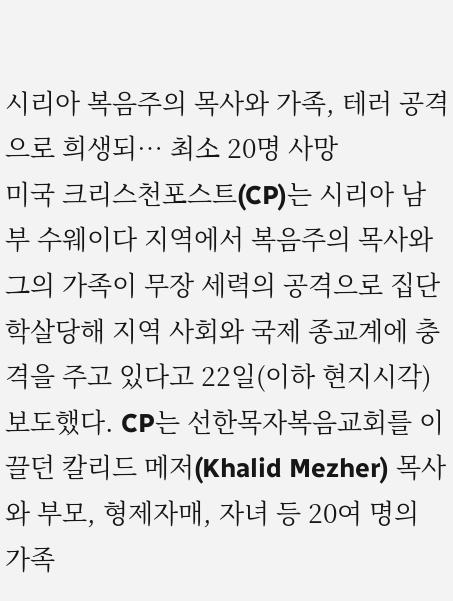시리아 복음주의 목사와 가족, 테러 공격으로 희생되… 최소 20명 사망
미국 크리스천포스트(CP)는 시리아 남부 수웨이다 지역에서 복음주의 목사와 그의 가족이 무장 세력의 공격으로 집단 학살당해 지역 사회와 국제 종교계에 충격을 주고 있다고 22일(이하 현지시각) 보도했다. CP는 선한목자복음교회를 이끌던 칼리드 메저(Khalid Mezher) 목사와 부모, 형제자매, 자녀 등 20여 명의 가족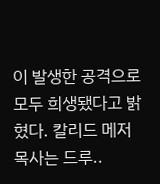이 발생한 공격으로 모두 희생됐다고 밝혔다. 칼리드 메저 목사는 드루..